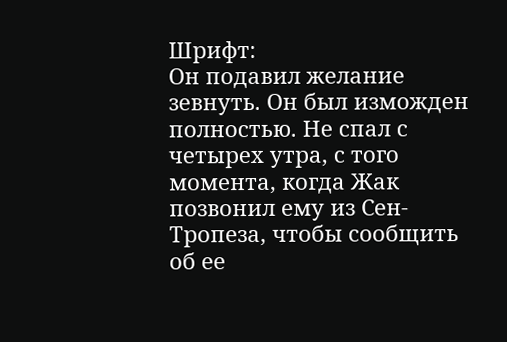Шрифт:
Он подавил желание зевнуть. Он был изможден полностью. Не спал с четырех утра, с того момента, когда Жак позвонил ему из Сен-Тропеза, чтобы сообщить об ее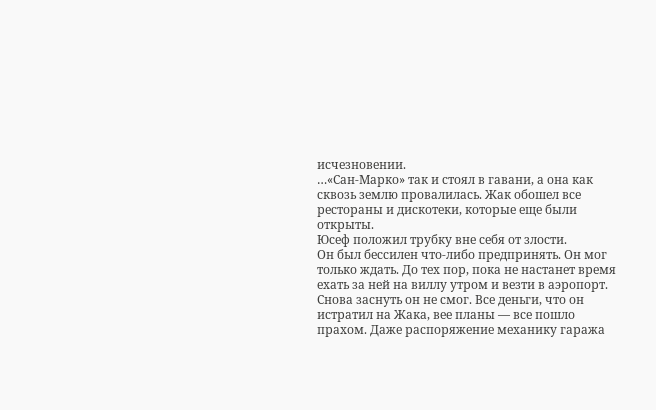исчезновении.
…«Сан-Марко» так и стоял в гавани, а она как сквозь землю провалилась. Жак обошел все рестораны и дискотеки, которые еще были открыты.
Юсеф положил трубку вне себя от злости.
Он был бессилен что-либо предпринять. Он мог только ждать. До тех пор, пока не настанет время ехать за ней на виллу утром и везти в аэропорт. Снова заснуть он не смог. Все деньги, что он истратил на Жака, вее планы — все пошло прахом. Даже распоряжение механику гаража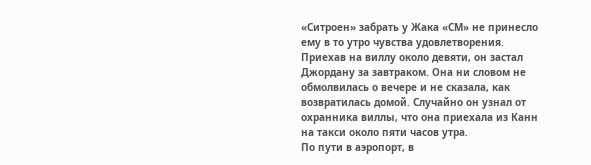«Ситроен» забрать у Жака «СМ» не принесло ему в то утро чувства удовлетворения.
Приехав на виллу около девяти, он застал Джордану за завтраком. Она ни словом не обмолвилась о вечере и не сказала, как возвратилась домой. Случайно он узнал от охранника виллы, что она приехала из Канн на такси около пяти часов утра.
По пути в аэропорт, в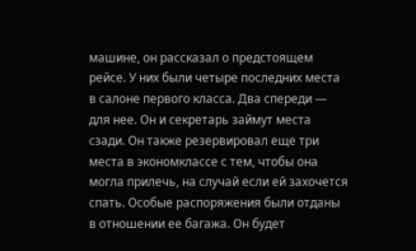машине, он рассказал о предстоящем рейсе. У них были четыре последних места в салоне первого класса. Два спереди — для нее. Он и секретарь займут места сзади. Он также резервировал еще три места в экономклассе с тем, чтобы она могла прилечь, на случай если ей захочется спать. Особые распоряжения были отданы в отношении ее багажа. Он будет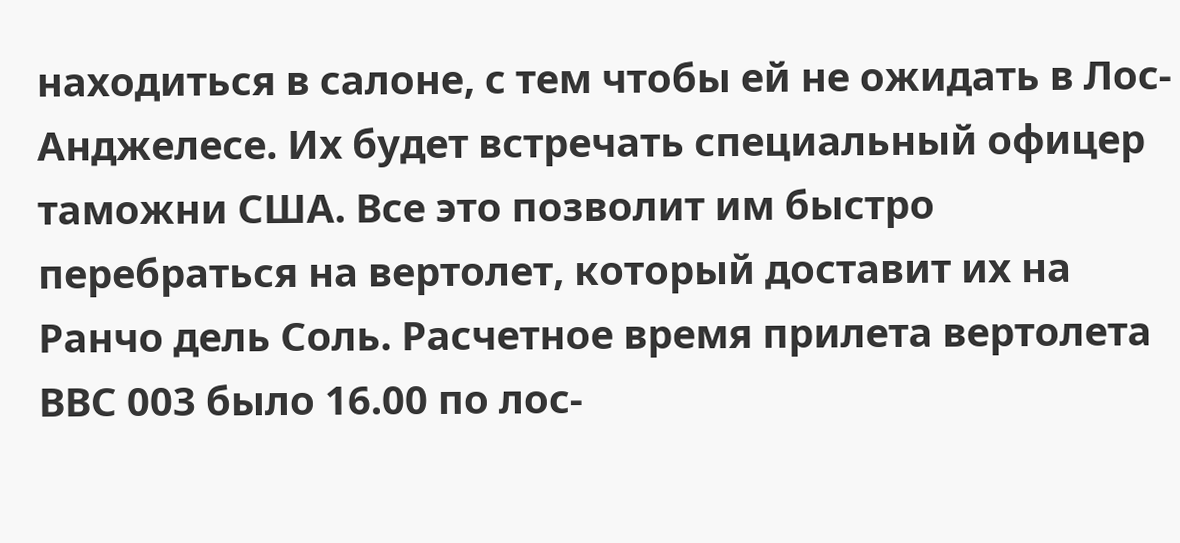находиться в салоне, с тем чтобы ей не ожидать в Лос-Анджелесе. Их будет встречать специальный офицер таможни США. Все это позволит им быстро перебраться на вертолет, который доставит их на Ранчо дель Соль. Расчетное время прилета вертолета ВВС 003 было 16.00 по лос-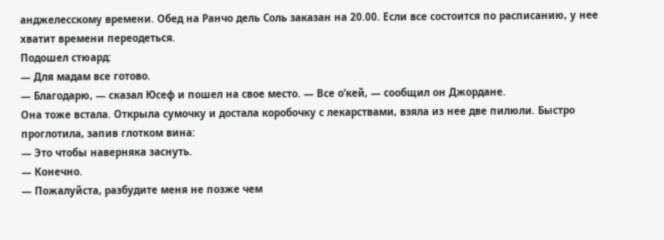анджелесскому времени. Обед на Ранчо дель Соль заказан на 20.00. Если все состоится по расписанию, у нее хватит времени переодеться.
Подошел стюард:
— Для мадам все готово.
— Благодарю, — сказал Юсеф и пошел на свое место. — Все о’кей, — сообщил он Джордане.
Она тоже встала. Открыла сумочку и достала коробочку с лекарствами, взяла из нее две пилюли. Быстро проглотила, запив глотком вина:
— Это чтобы наверняка заснуть.
— Конечно.
— Пожалуйста, разбудите меня не позже чем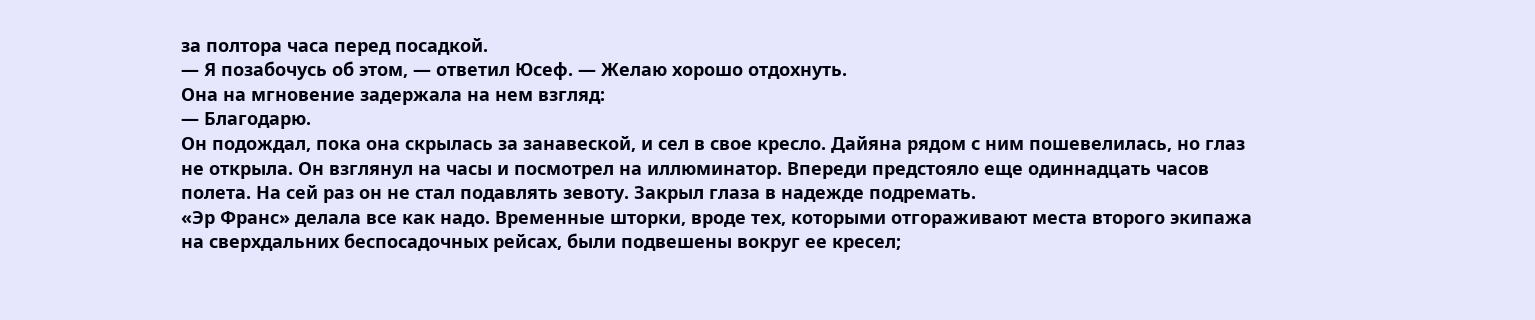за полтора часа перед посадкой.
— Я позабочусь об этом, — ответил Юсеф. — Желаю хорошо отдохнуть.
Она на мгновение задержала на нем взгляд:
— Благодарю.
Он подождал, пока она скрылась за занавеской, и сел в свое кресло. Дайяна рядом с ним пошевелилась, но глаз не открыла. Он взглянул на часы и посмотрел на иллюминатор. Впереди предстояло еще одиннадцать часов полета. На сей раз он не стал подавлять зевоту. Закрыл глаза в надежде подремать.
«Эр Франс» делала все как надо. Временные шторки, вроде тех, которыми отгораживают места второго экипажа на сверхдальних беспосадочных рейсах, были подвешены вокруг ее кресел;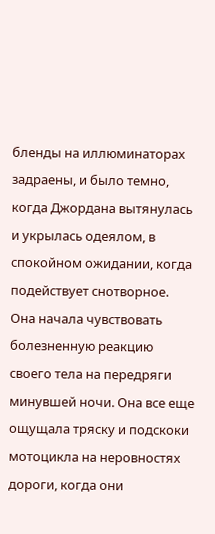бленды на иллюминаторах задраены, и было темно, когда Джордана вытянулась и укрылась одеялом, в спокойном ожидании, когда подействует снотворное.
Она начала чувствовать болезненную реакцию своего тела на передряги минувшей ночи. Она все еще ощущала тряску и подскоки мотоцикла на неровностях дороги, когда они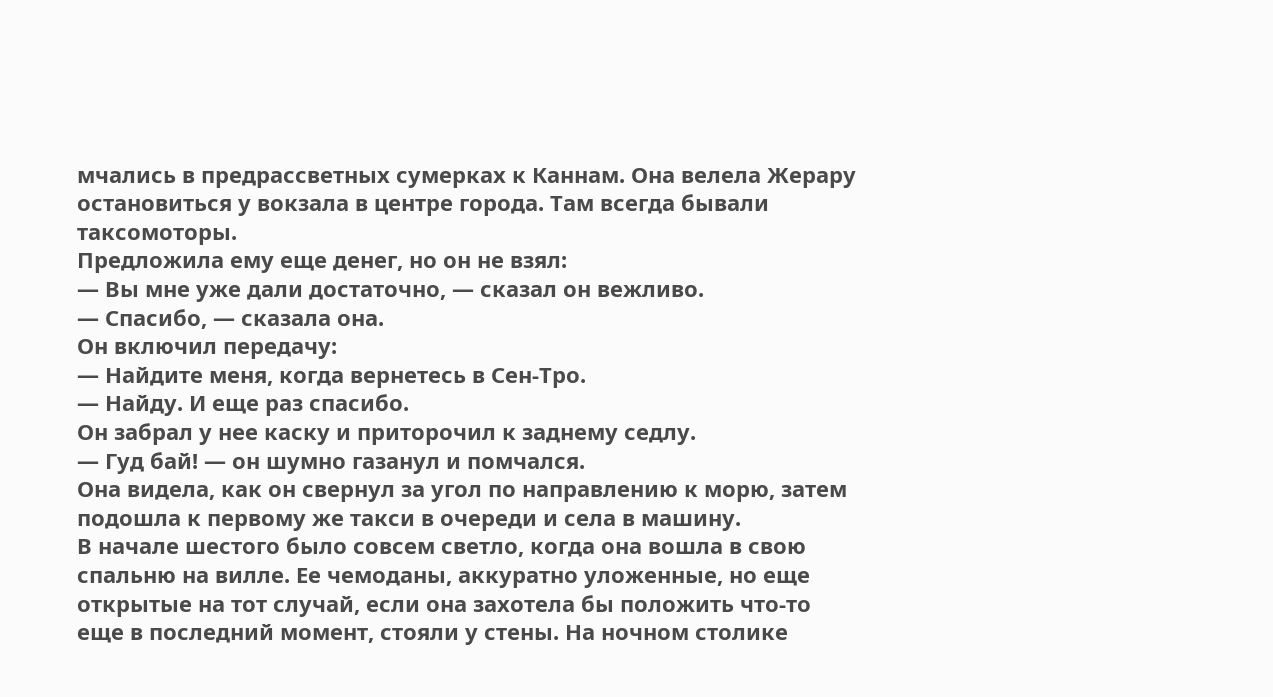мчались в предрассветных сумерках к Каннам. Она велела Жерару остановиться у вокзала в центре города. Там всегда бывали таксомоторы.
Предложила ему еще денег, но он не взял:
— Вы мне уже дали достаточно, — сказал он вежливо.
— Спасибо, — сказала она.
Он включил передачу:
— Найдите меня, когда вернетесь в Сен-Тро.
— Найду. И еще раз спасибо.
Он забрал у нее каску и приторочил к заднему седлу.
— Гуд бай! — он шумно газанул и помчался.
Она видела, как он свернул за угол по направлению к морю, затем подошла к первому же такси в очереди и села в машину.
В начале шестого было совсем светло, когда она вошла в свою спальню на вилле. Ее чемоданы, аккуратно уложенные, но еще открытые на тот случай, если она захотела бы положить что-то еще в последний момент, стояли у стены. На ночном столике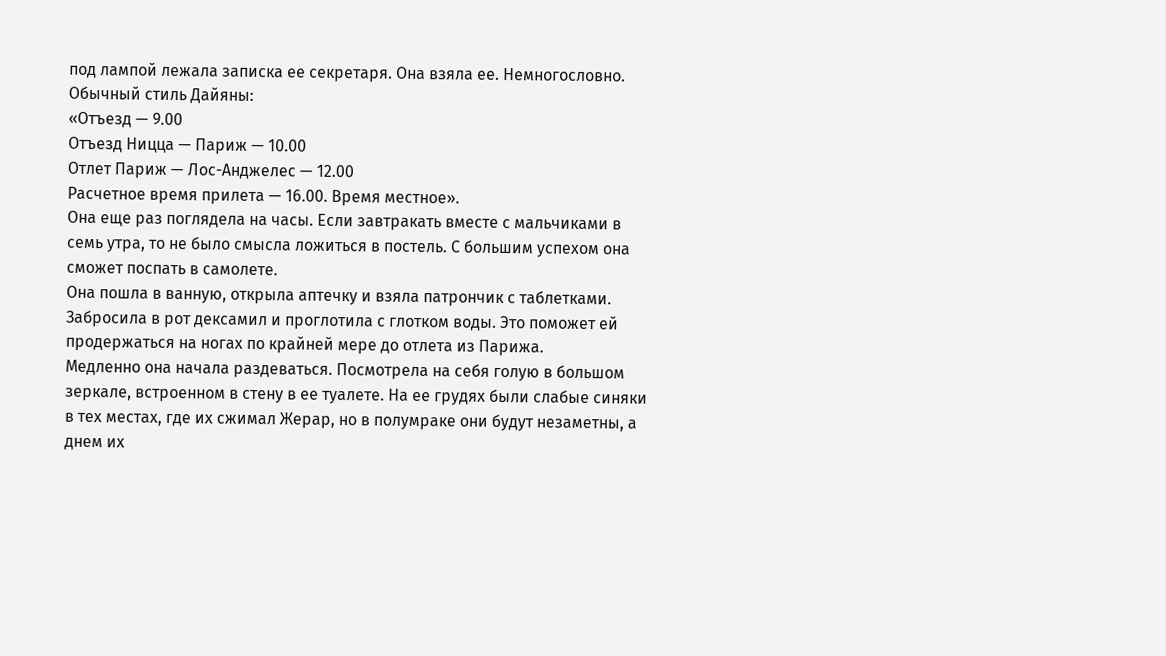под лампой лежала записка ее секретаря. Она взяла ее. Немногословно. Обычный стиль Дайяны:
«Отъезд — 9.00
Отъезд Ницца — Париж — 10.00
Отлет Париж — Лос-Анджелес — 12.00
Расчетное время прилета — 16.00. Время местное».
Она еще раз поглядела на часы. Если завтракать вместе с мальчиками в семь утра, то не было смысла ложиться в постель. С большим успехом она сможет поспать в самолете.
Она пошла в ванную, открыла аптечку и взяла патрончик с таблетками. Забросила в рот дексамил и проглотила с глотком воды. Это поможет ей продержаться на ногах по крайней мере до отлета из Парижа.
Медленно она начала раздеваться. Посмотрела на себя голую в большом зеркале, встроенном в стену в ее туалете. На ее грудях были слабые синяки в тех местах, где их сжимал Жерар, но в полумраке они будут незаметны, а днем их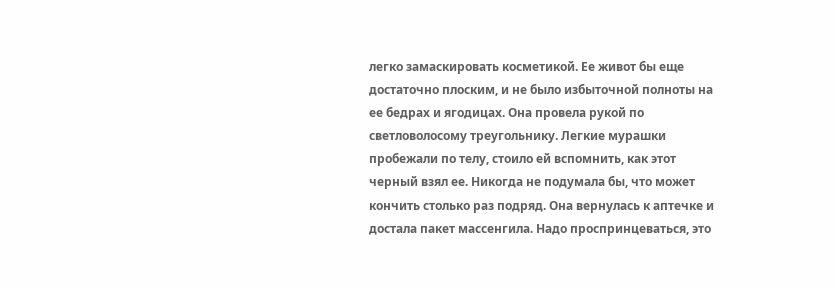легко замаскировать косметикой. Ее живот бы еще достаточно плоским, и не было избыточной полноты на ее бедрах и ягодицах. Она провела рукой по светловолосому треугольнику. Легкие мурашки пробежали по телу, стоило ей вспомнить, как этот черный взял ее. Никогда не подумала бы, что может кончить столько раз подряд. Она вернулась к аптечке и достала пакет массенгила. Надо проспринцеваться, это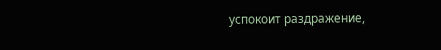успокоит раздражение,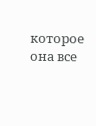которое она все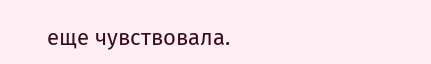еще чувствовала.